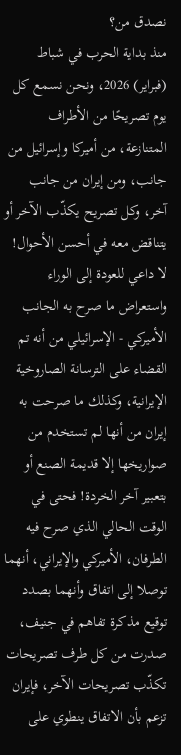نصدق من؟
منذ بداية الحرب في شباط (فبراير) 2026، ونحن نسمع كل يوم تصريحًا من الأطراف المتنازعة، من أميركا وإسرائيل من جانب، ومن إيران من جانب آخر، وكل تصريح يكذّب الآخر أو يتناقض معه في أحسن الأحوال! لا داعي للعودة إلى الوراء واستعراض ما صرح به الجانب الأميركي - الإسرائيلي من أنه تم القضاء على الترسانة الصاروخية الإيرانية، وكذلك ما صرحت به إيران من أنها لم تستخدم من صواريخها إلا قديمة الصنع أو بتعبير آخر الخردة! فحتى في الوقت الحالي الذي صرح فيه الطرفان، الأميركي والإيراني، أنهما توصلا إلى اتفاق وأنهما بصدد توقيع مذكرة تفاهم في جنيف، صدرت من كل طرف تصريحات تكذّب تصريحات الآخر، فإيران تزعم بأن الاتفاق ينطوي على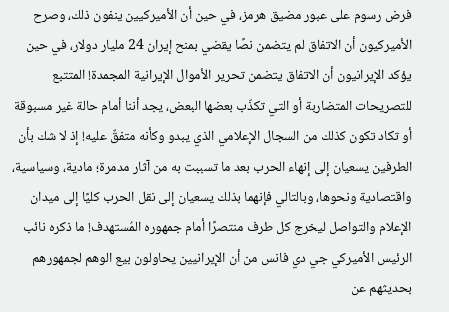فرض رسوم على عبور مضيق هرمز، في حين أن الأميركيين ينفون ذلك، وصرح الأميركيون أن الاتفاق لم يتضمن نصًا يقضي بمنح إيران 24 مليار دولار، في حين يؤكد الإيرانيون أن الاتفاق يتضمن تحرير الأموال الإيرانية المجمدة! المتتبع للتصريحات المتضاربة أو التي تكذّب بعضها البعض، يجد أننا أمام حالة غير مسبوقة أو تكاد تكون كذلك من السجال الإعلامي الذي يبدو وكأنه متفقٌ عليه! إذ لا شك بأن الطرفين يسعيان إلى إنهاء الحرب بعد ما تسببت به من آثار مدمرة؛ مادية، وسياسية، واقتصادية ونحوها، وبالتالي فإنهما بذلك يسعيان إلى نقل الحرب كليًا إلى ميدان الإعلام والتواصل ليخرج كل طرف منتصرًا أمام جمهوره المُستهدف! ما ذكره نائب الرئيس الأميركي جي دي فانس من أن الإيرانيين يحاولون بيع الوهم لجمهورهم بحديثهم عن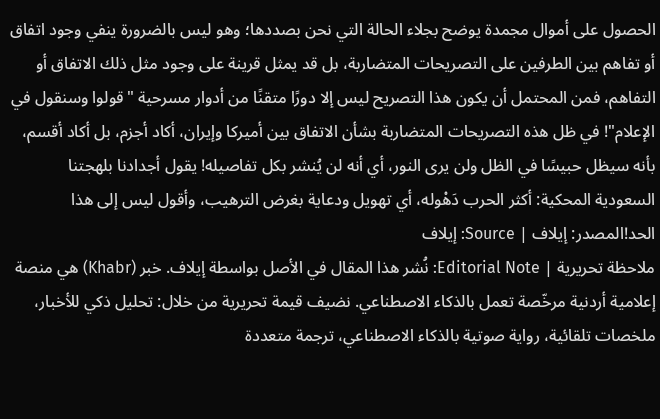الحصول على أموال مجمدة يوضح بجلاء الحالة التي نحن بصددها؛ وهو ليس بالضرورة ينفي وجود اتفاق أو تفاهم بين الطرفين على التصريحات المتضاربة، بل قد يمثل قرينة على وجود مثل ذلك الاتفاق أو التفاهم، فمن المحتمل أن يكون هذا التصريح ليس إلا دورًا متقنًا من أدوار مسرحية "قولوا وسنقول في الإعلام"! في ظل هذه التصريحات المتضاربة بشأن الاتفاق بين أميركا وإيران، أكاد أجزم، بل أكاد أقسم، بأنه سيظل حبيسًا في الظل ولن يرى النور، أي أنه لن يُنشر بكل تفاصيله! يقول أجدادنا بلهجتنا السعودية المحكية: أكثر الحرب دَهْوله، أي تهويل ودعاية بغرض الترهيب، وأقول ليس إلى هذا الحد!المصدر: إيلاف | Source: إيلاف
ملاحظة تحريرية | Editorial Note: نُشر هذا المقال في الأصل بواسطة إيلاف. خبر (Khabr) هي منصة إعلامية أردنية مرخّصة تعمل بالذكاء الاصطناعي. نضيف قيمة تحريرية من خلال: تحليل ذكي للأخبار، ملخصات تلقائية، رواية صوتية بالذكاء الاصطناعي، ترجمة متعددة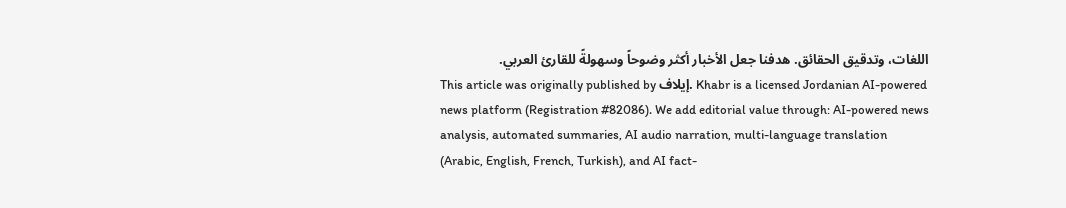اللغات، وتدقيق الحقائق. هدفنا جعل الأخبار أكثر وضوحاً وسهولةً للقارئ العربي.
This article was originally published by إيلاف. Khabr is a licensed Jordanian AI-powered news platform (Registration #82086). We add editorial value through: AI-powered news analysis, automated summaries, AI audio narration, multi-language translation (Arabic, English, French, Turkish), and AI fact-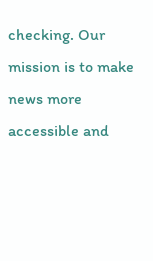checking. Our mission is to make news more accessible and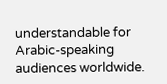understandable for Arabic-speaking audiences worldwide.